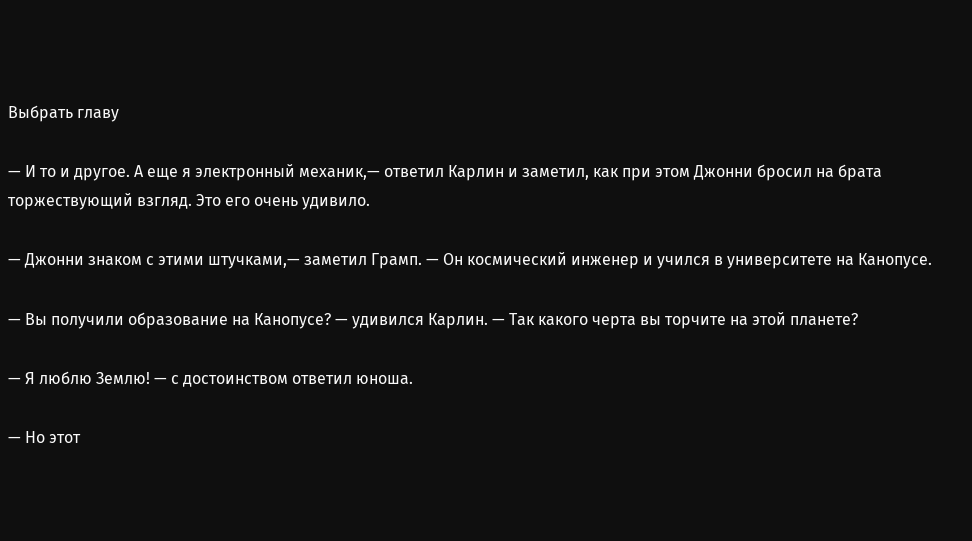Выбрать главу

— И то и другое. А еще я электронный механик,— ответил Карлин и заметил, как при этом Джонни бросил на брата торжествующий взгляд. Это его очень удивило.

— Джонни знаком с этими штучками,— заметил Грамп. — Он космический инженер и учился в университете на Канопусе.

— Вы получили образование на Канопусе? — удивился Карлин. — Так какого черта вы торчите на этой планете?

— Я люблю Землю! — с достоинством ответил юноша.

— Но этот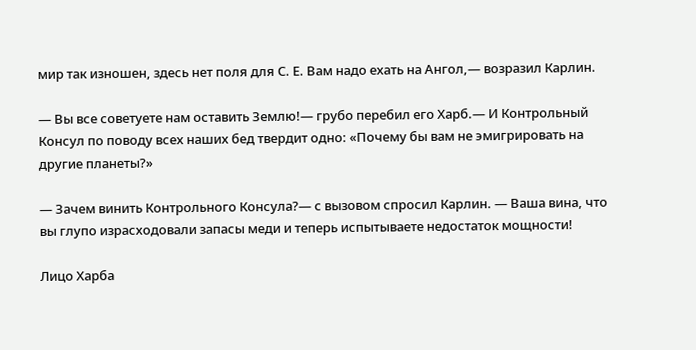мир так изношен, здесь нет поля для С. Е. Вам надо ехать на Ангол,— возразил Карлин.

— Вы все советуете нам оставить Землю!— грубо перебил его Харб.— И Контрольный Консул по поводу всех наших бед твердит одно: «Почему бы вам не эмигрировать на другие планеты?»

— Зачем винить Контрольного Консула?— с вызовом спросил Карлин. — Ваша вина, что вы глупо израсходовали запасы меди и теперь испытываете недостаток мощности!

Лицо Харба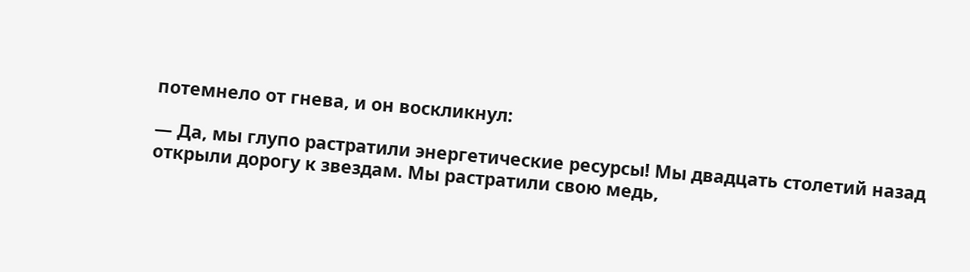потемнело от гнева, и он воскликнул:

— Да, мы глупо растратили энергетические ресурсы! Мы двадцать столетий назад открыли дорогу к звездам. Мы растратили свою медь,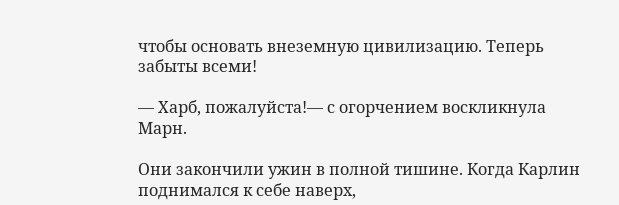чтобы основать внеземную цивилизацию. Теперь забыты всеми!

— Харб, пожалуйста!— с огорчением воскликнула Марн.

Они закончили ужин в полной тишине. Когда Карлин поднимался к себе наверх,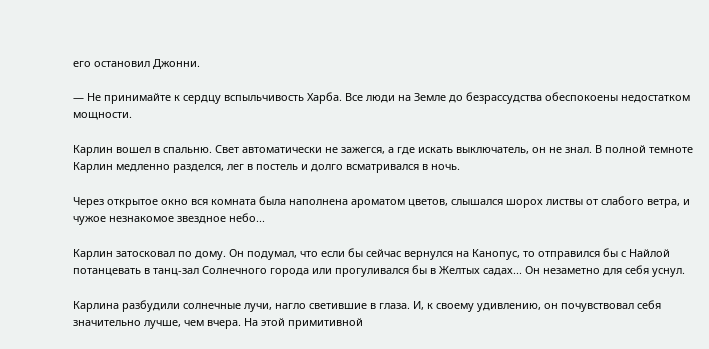его остановил Джонни.

— Не принимайте к сердцу вспыльчивость Харба. Все люди на Земле до безрассудства обеспокоены недостатком мощности.

Карлин вошел в спальню. Свет автоматически не зажегся, а где искать выключатель, он не знал. В полной темноте Карлин медленно разделся, лег в постель и долго всматривался в ночь.

Через открытое окно вся комната была наполнена ароматом цветов, слышался шорох листвы от слабого ветра, и чужое незнакомое звездное небо...

Карлин затосковал по дому. Он подумал, что если бы сейчас вернулся на Канопус, то отправился бы с Найлой потанцевать в танц-зал Солнечного города или прогуливался бы в Желтых садах... Он незаметно для себя уснул.

Карлина разбудили солнечные лучи, нагло светившие в глаза. И, к своему удивлению, он почувствовал себя значительно лучше, чем вчера. На этой примитивной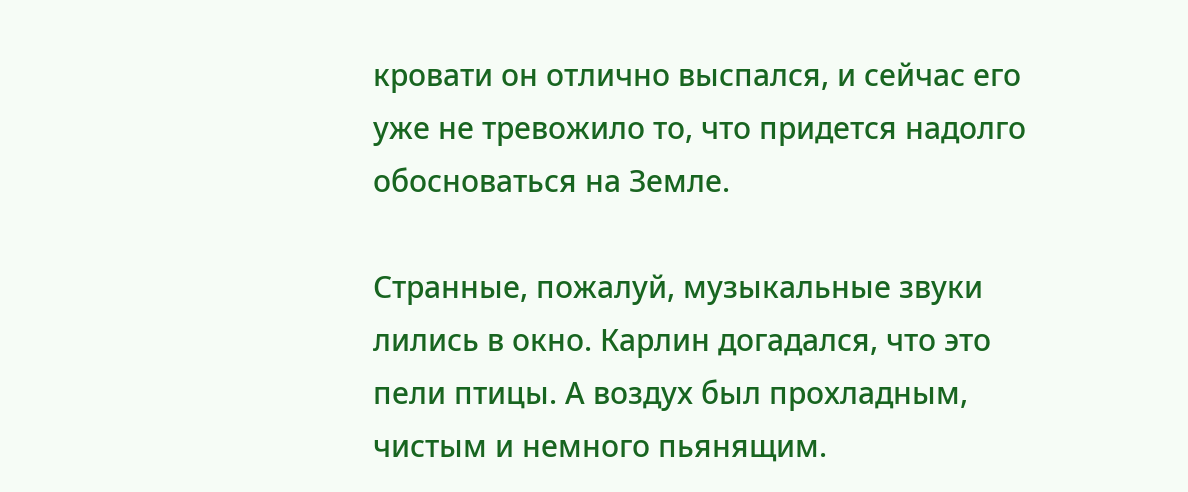кровати он отлично выспался, и сейчас его уже не тревожило то, что придется надолго обосноваться на Земле.

Странные, пожалуй, музыкальные звуки лились в окно. Карлин догадался, что это пели птицы. А воздух был прохладным, чистым и немного пьянящим.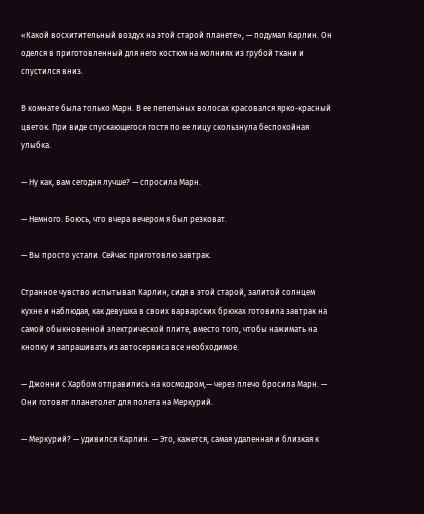«Какой восхитительный воздух на этой старой планете», — подумал Карлин. Он оделся в приготовленный для него костюм на молниях из грубой ткани и спустился вниз.

В комнате была только Марн. В ее пепельных волосах красовался ярко-красный цветок. При виде спускающегося гостя по ее лицу скользнула беспокойная улыбка.

— Ну как, вам сегодня лучше? — спросила Марн.

— Немного. Боюсь, что вчера вечером я был резковат.

— Вы просто устали. Сейчас приготовлю завтрак.

Странное чувство испытывал Карлин, сидя в этой старой, залитой солнцем кухне и наблюдая, как девушка в своих варварских брюках готовила завтрак на самой обыкновенной электрической плите, вместо того, чтобы нажимать на кнопку и запрашивать из автосервиса все необходимое.

— Джонни с Харбом отправились на космодром,— через плечо бросила Марн. — Они готовят планетолет для полета на Меркурий.

— Меркурий? — удивился Карлин. — Это, кажется, самая удаленная и близкая к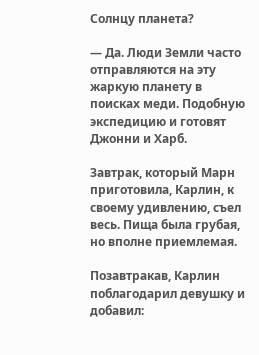Солнцу планета?

— Да. Люди Земли часто отправляются на эту жаркую планету в поисках меди. Подобную экспедицию и готовят Джонни и Харб.

Завтрак, который Марн приготовила, Карлин, к своему удивлению, съел весь. Пища была грубая, но вполне приемлемая.

Позавтракав, Карлин поблагодарил девушку и добавил: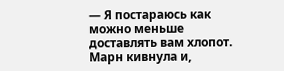— Я постараюсь как можно меньше доставлять вам хлопот. Марн кивнула и,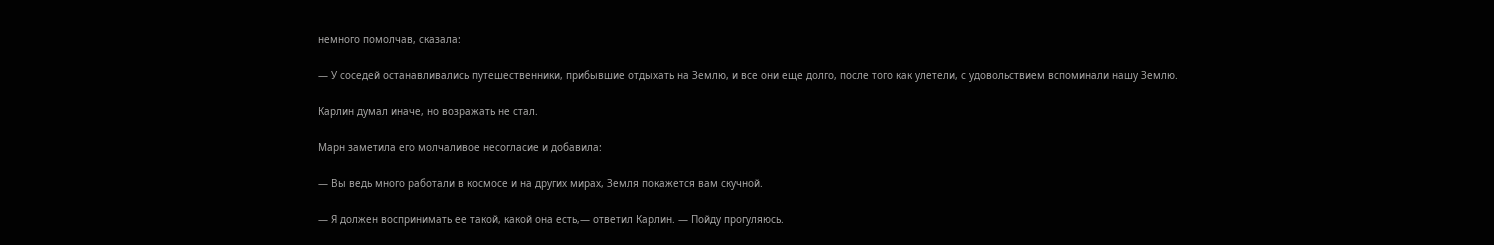немного помолчав, сказала:

— У соседей останавливались путешественники, прибывшие отдыхать на Землю, и все они еще долго, после того как улетели, с удовольствием вспоминали нашу Землю.

Карлин думал иначе, но возражать не стал.

Марн заметила его молчаливое несогласие и добавила:

— Вы ведь много работали в космосе и на других мирах, Земля покажется вам скучной.

— Я должен воспринимать ее такой, какой она есть,— ответил Карлин. — Пойду прогуляюсь.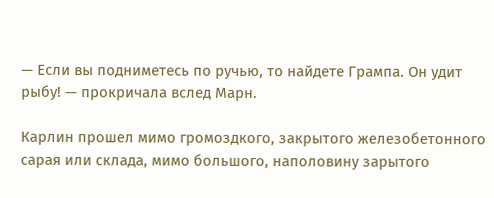— Если вы подниметесь по ручью, то найдете Грампа. Он удит рыбу! — прокричала вслед Марн.

Карлин прошел мимо громоздкого, закрытого железобетонного сарая или склада, мимо большого, наполовину зарытого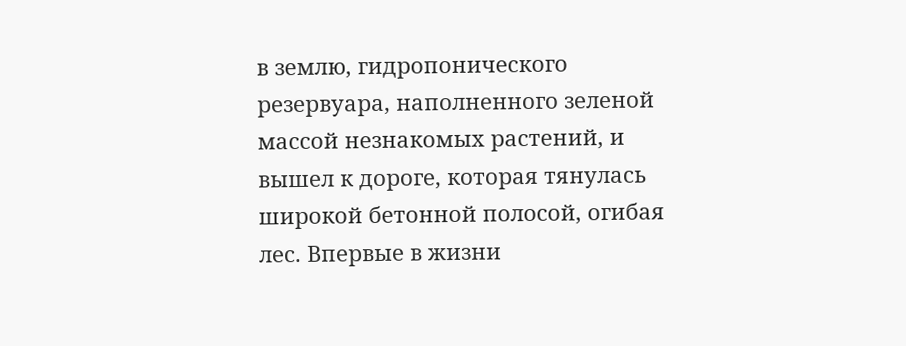в землю, гидропонического резервуара, наполненного зеленой массой незнакомых растений, и вышел к дороге, которая тянулась широкой бетонной полосой, огибая лес. Впервые в жизни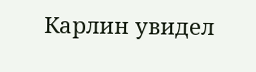Карлин увидел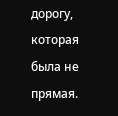дорогу, которая была не прямая.